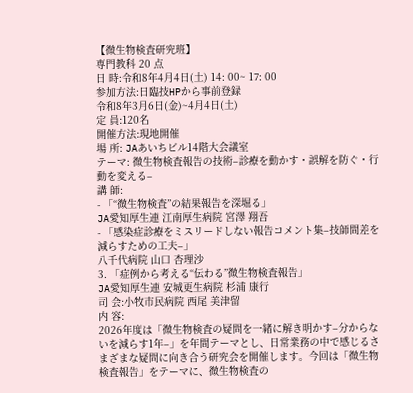【微生物検査研究班】
専門教科 20 点
日 時:令和8年4月4日(土) 14: 00~ 17: 00
参加方法:日臨技HPから事前登録
令和8年3月6日(金)~4月4日(土)
定 員:120名
開催方法:現地開催
場 所: JAあいちビル14階大会議室
テーマ: 微生物検査報告の技術–診療を動かす・誤解を防ぐ・行動を変える–
講 師:
- 「“微生物検査”の結果報告を深堀る」
JA愛知厚生連 江南厚生病院 宮澤 翔吾
- 「感染症診療をミスリードしない報告コメント集–技師間差を減らすための工夫–」
八千代病院 山口 杏理沙
3. 「症例から考える“伝わる”微生物検査報告」
JA愛知厚生連 安城更生病院 杉浦 康行
司 会:小牧市民病院 西尾 美津留
内 容:
2026年度は「微生物検査の疑問を一緒に解き明かす–分からないを減らす1年–」を年間テーマとし、日常業務の中で感じるさまざまな疑問に向き合う研究会を開催します。今回は「微生物検査報告」をテーマに、微生物検査の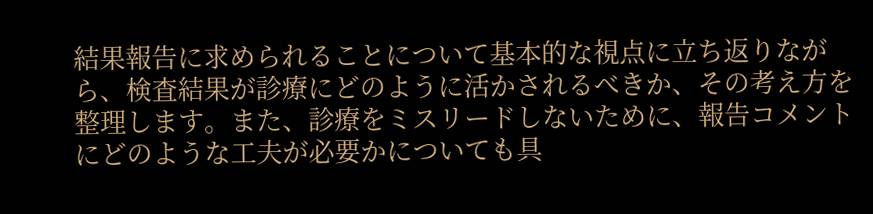結果報告に求められることについて基本的な視点に立ち返りながら、検査結果が診療にどのように活かされるべきか、その考え方を整理します。また、診療をミスリードしないために、報告コメントにどのような工夫が必要かについても具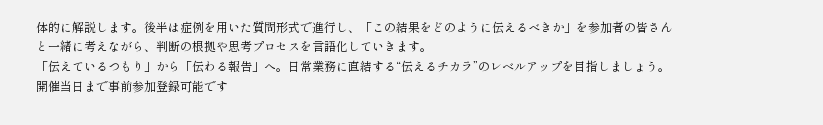体的に解説します。後半は症例を用いた質問形式で進行し、「この結果をどのように伝えるべきか」を参加者の皆さんと一緒に考えながら、判断の根拠や思考プロセスを言語化していきます。
「伝えているつもり」から「伝わる報告」へ。日常業務に直結する“伝えるチカラ”のレベルアップを目指しましょう。
開催当日まで事前参加登録可能です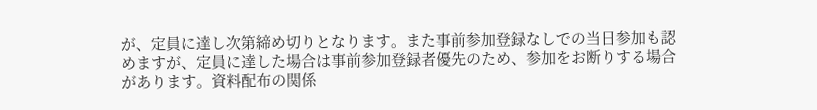が、定員に達し次第締め切りとなります。また事前参加登録なしでの当日参加も認めますが、定員に達した場合は事前参加登録者優先のため、参加をお断りする場合があります。資料配布の関係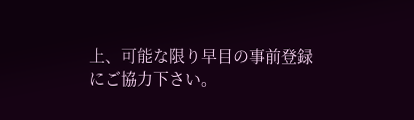上、可能な限り早目の事前登録にご協力下さい。